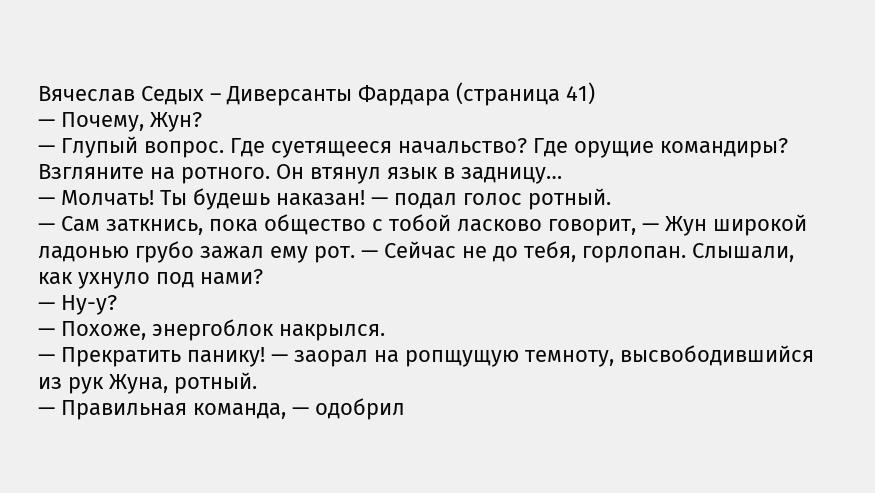Вячеслав Седых – Диверсанты Фардара (страница 41)
— Почему, Жун?
— Глупый вопрос. Где суетящееся начальство? Где орущие командиры? Взгляните на ротного. Он втянул язык в задницу…
— Молчать! Ты будешь наказан! — подал голос ротный.
— Сам заткнись, пока общество с тобой ласково говорит, — Жун широкой ладонью грубо зажал ему рот. — Сейчас не до тебя, горлопан. Слышали, как ухнуло под нами?
— Ну-у?
— Похоже, энергоблок накрылся.
— Прекратить панику! — заорал на ропщущую темноту, высвободившийся из рук Жуна, ротный.
— Правильная команда, — одобрил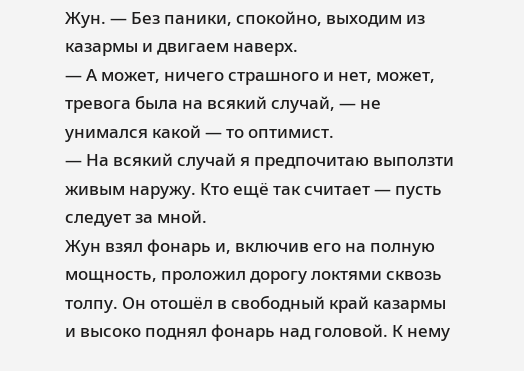Жун. — Без паники, спокойно, выходим из казармы и двигаем наверх.
— А может, ничего страшного и нет, может, тревога была на всякий случай, — не унимался какой — то оптимист.
— На всякий случай я предпочитаю выползти живым наружу. Кто ещё так считает — пусть следует за мной.
Жун взял фонарь и, включив его на полную мощность, проложил дорогу локтями сквозь толпу. Он отошёл в свободный край казармы и высоко поднял фонарь над головой. К нему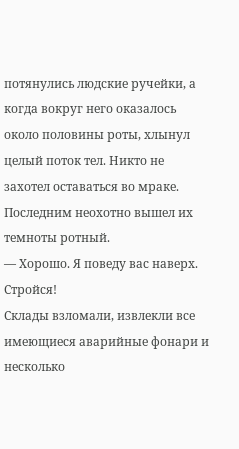потянулись людские ручейки, а когда вокруг него оказалось около половины роты, хлынул целый поток тел. Никто не захотел оставаться во мраке. Последним неохотно вышел их темноты ротный.
— Хорошо. Я поведу вас наверх. Стройся!
Склады взломали, извлекли все имеющиеся аварийные фонари и несколько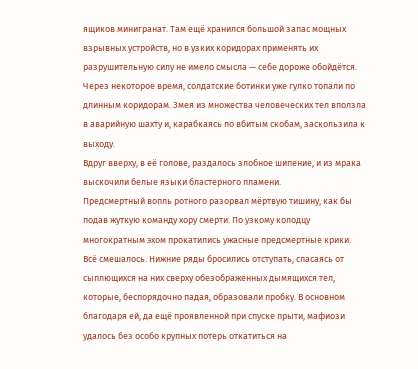ящиков минигранат. Там ещё хранился большой запас мощных взрывных устройств, но в узких коридорах применять их разрушительную силу не имело смысла — себе дороже обойдётся.
Через некоторое время, солдатские ботинки уже гулко топали по длинным коридорам. Змея из множества человеческих тел вползла в аварийную шахту и, карабкаясь по вбитым скобам, заскользила к выходу.
Вдруг вверху, в её голове, раздалось злобное шипение, и из мрака выскочили белые языки бластерного пламени.
Предсмертный вопль ротного разорвал мёртвую тишину, как бы подав жуткую команду хору смерти. По узкому колодцу многократным эхом прокатились ужасные предсмертные крики.
Всё смешалось. Нижние ряды бросились отступать, спасаясь от сыплющихся на них сверху обезображенных дымящихся тел, которые, беспорядочно падая, образовали пробку. В основном благодаря ей, да ещё проявленной при спуске прыти, мафиози удалось без особо крупных потерь откатиться на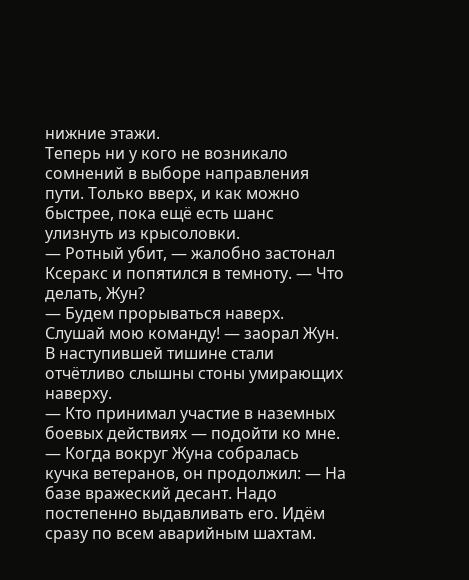нижние этажи.
Теперь ни у кого не возникало сомнений в выборе направления пути. Только вверх, и как можно быстрее, пока ещё есть шанс улизнуть из крысоловки.
— Ротный убит, — жалобно застонал Ксеракс и попятился в темноту. — Что делать, Жун?
— Будем прорываться наверх. Слушай мою команду! — заорал Жун.
В наступившей тишине стали отчётливо слышны стоны умирающих наверху.
— Кто принимал участие в наземных боевых действиях — подойти ко мне. — Когда вокруг Жуна собралась кучка ветеранов, он продолжил: — На базе вражеский десант. Надо постепенно выдавливать его. Идём сразу по всем аварийным шахтам.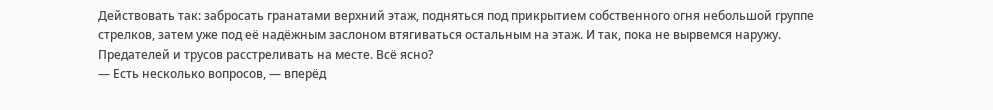Действовать так: забросать гранатами верхний этаж, подняться под прикрытием собственного огня небольшой группе стрелков, затем уже под её надёжным заслоном втягиваться остальным на этаж. И так, пока не вырвемся наружу. Предателей и трусов расстреливать на месте. Всё ясно?
— Есть несколько вопросов, — вперёд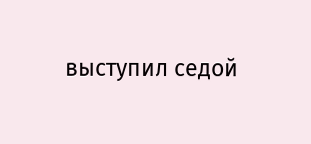выступил седой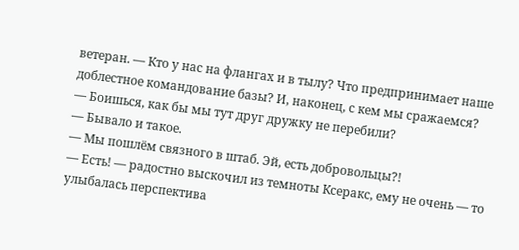ветеран. — Кто у нас на флангах и в тылу? Что предпринимает наше доблестное командование базы? И, наконец, с кем мы сражаемся?
— Боишься, как бы мы тут друг дружку не перебили?
— Бывало и такое.
— Мы пошлём связного в штаб. Эй, есть добровольцы?!
— Есть! — радостно выскочил из темноты Ксеракс, ему не очень — то улыбалась перспектива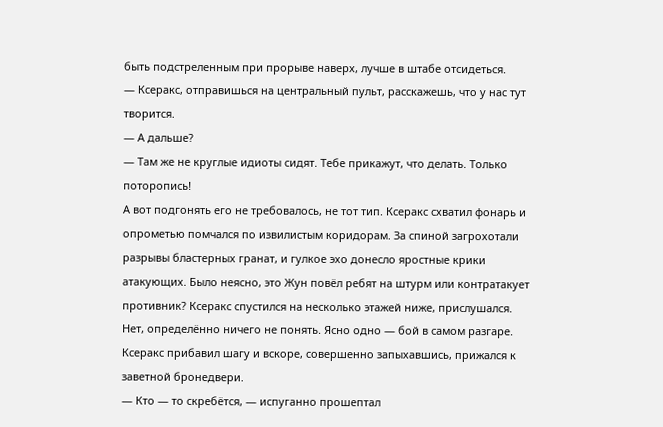быть подстреленным при прорыве наверх, лучше в штабе отсидеться.
— Ксеракс, отправишься на центральный пульт, расскажешь, что у нас тут творится.
— А дальше?
— Там же не круглые идиоты сидят. Тебе прикажут, что делать. Только поторопись!
А вот подгонять его не требовалось, не тот тип. Ксеракс схватил фонарь и опрометью помчался по извилистым коридорам. За спиной загрохотали разрывы бластерных гранат, и гулкое эхо донесло яростные крики атакующих. Было неясно, это Жун повёл ребят на штурм или контратакует противник? Ксеракс спустился на несколько этажей ниже, прислушался. Нет, определённо ничего не понять. Ясно одно — бой в самом разгаре. Ксеракс прибавил шагу и вскоре, совершенно запыхавшись, прижался к заветной бронедвери.
— Кто — то скребётся, — испуганно прошептал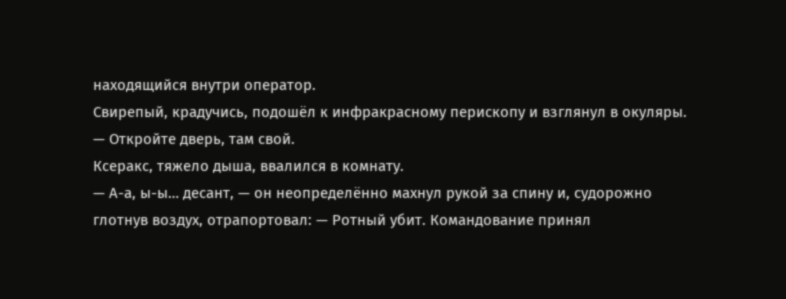находящийся внутри оператор.
Свирепый, крадучись, подошёл к инфракрасному перископу и взглянул в окуляры.
— Откройте дверь, там свой.
Ксеракс, тяжело дыша, ввалился в комнату.
— А-а, ы-ы… десант, — он неопределённо махнул рукой за спину и, судорожно глотнув воздух, отрапортовал: — Ротный убит. Командование принял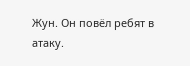Жун. Он повёл ребят в атаку.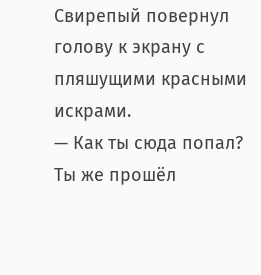Свирепый повернул голову к экрану с пляшущими красными искрами.
— Как ты сюда попал? Ты же прошёл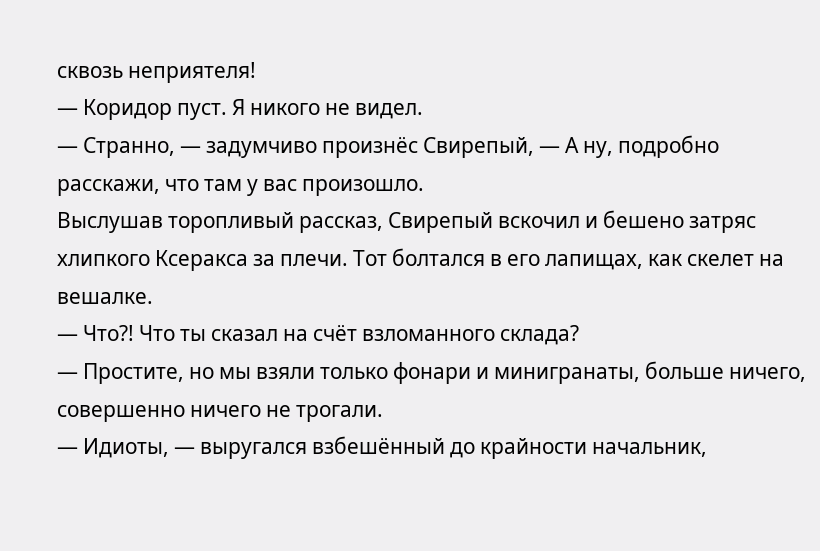сквозь неприятеля!
— Коридор пуст. Я никого не видел.
— Странно, — задумчиво произнёс Свирепый, — А ну, подробно расскажи, что там у вас произошло.
Выслушав торопливый рассказ, Свирепый вскочил и бешено затряс хлипкого Ксеракса за плечи. Тот болтался в его лапищах, как скелет на вешалке.
— Что?! Что ты сказал на счёт взломанного склада?
— Простите, но мы взяли только фонари и минигранаты, больше ничего, совершенно ничего не трогали.
— Идиоты, — выругался взбешённый до крайности начальник,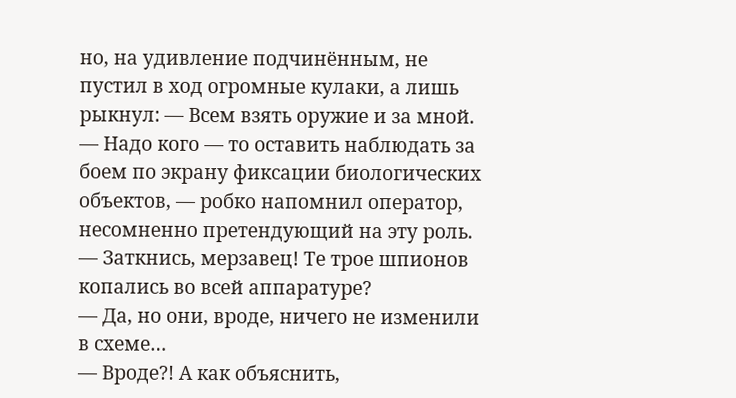но, на удивление подчинённым, не пустил в ход огромные кулаки, а лишь рыкнул: — Всем взять оружие и за мной.
— Надо кого — то оставить наблюдать за боем по экрану фиксации биологических объектов, — робко напомнил оператор, несомненно претендующий на эту роль.
— Заткнись, мерзавец! Те трое шпионов копались во всей аппаратуре?
— Да, но они, вроде, ничего не изменили в схеме…
— Вроде?! А как объяснить,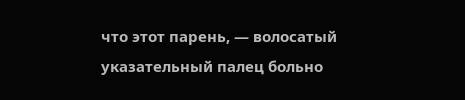что этот парень, — волосатый указательный палец больно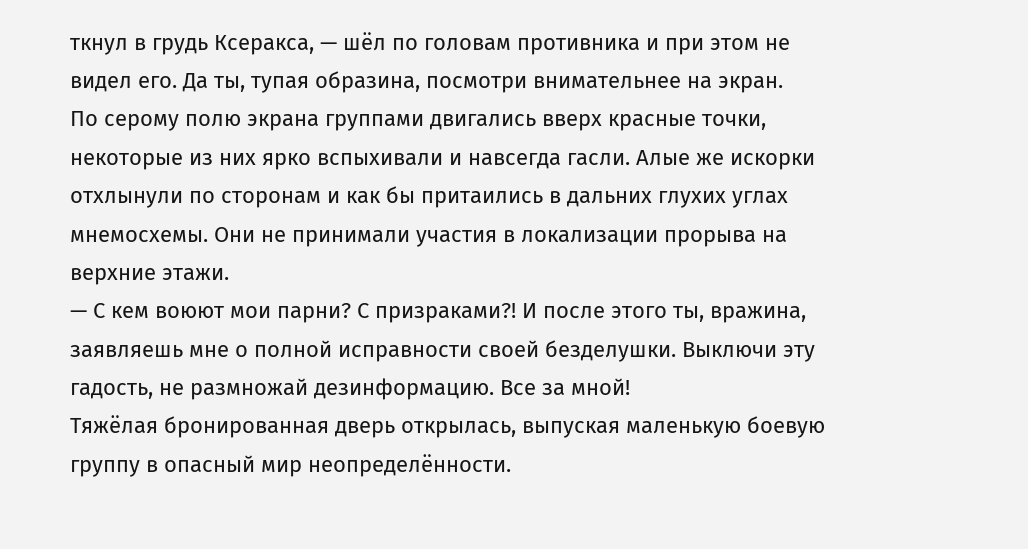ткнул в грудь Ксеракса, — шёл по головам противника и при этом не видел его. Да ты, тупая образина, посмотри внимательнее на экран.
По серому полю экрана группами двигались вверх красные точки, некоторые из них ярко вспыхивали и навсегда гасли. Алые же искорки отхлынули по сторонам и как бы притаились в дальних глухих углах мнемосхемы. Они не принимали участия в локализации прорыва на верхние этажи.
— С кем воюют мои парни? С призраками?! И после этого ты, вражина, заявляешь мне о полной исправности своей безделушки. Выключи эту гадость, не размножай дезинформацию. Все за мной!
Тяжёлая бронированная дверь открылась, выпуская маленькую боевую группу в опасный мир неопределённости.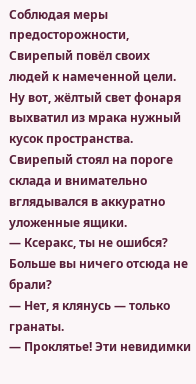Соблюдая меры предосторожности, Свирепый повёл своих людей к намеченной цели.
Ну вот, жёлтый свет фонаря выхватил из мрака нужный кусок пространства. Свирепый стоял на пороге склада и внимательно вглядывался в аккуратно уложенные ящики.
— Ксеракс, ты не ошибся? Больше вы ничего отсюда не брали?
— Нет, я клянусь — только гранаты.
— Проклятье! Эти невидимки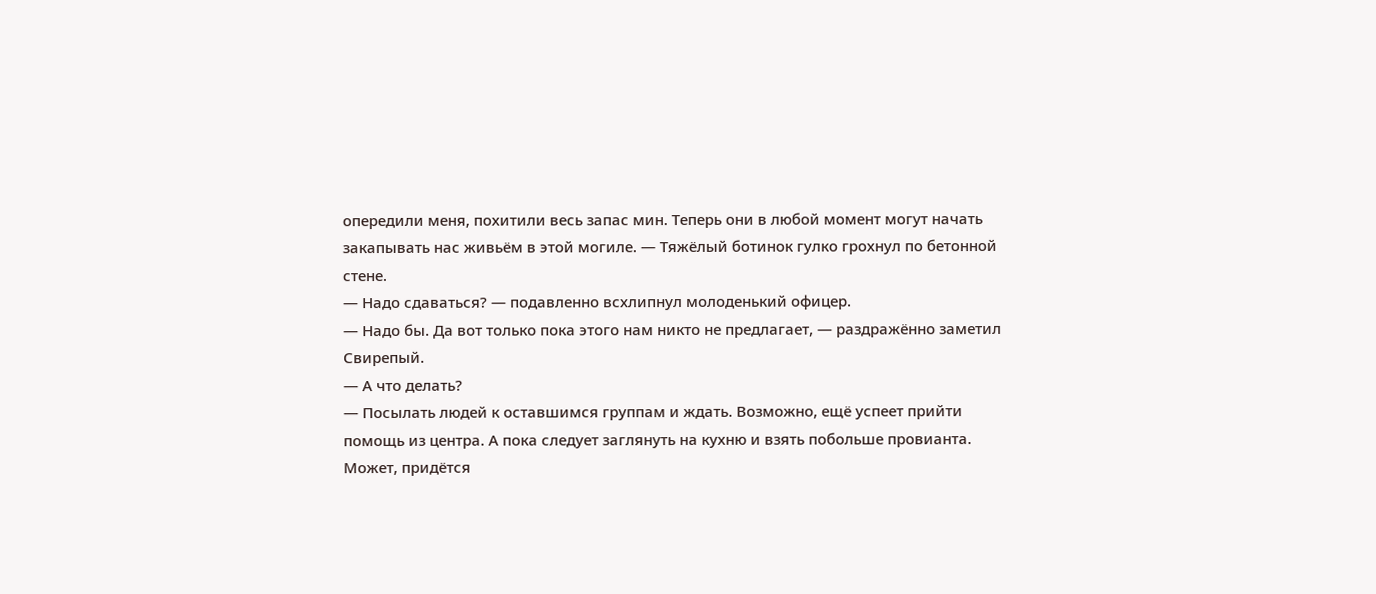опередили меня, похитили весь запас мин. Теперь они в любой момент могут начать закапывать нас живьём в этой могиле. — Тяжёлый ботинок гулко грохнул по бетонной стене.
— Надо сдаваться? — подавленно всхлипнул молоденький офицер.
— Надо бы. Да вот только пока этого нам никто не предлагает, — раздражённо заметил Свирепый.
— А что делать?
— Посылать людей к оставшимся группам и ждать. Возможно, ещё успеет прийти помощь из центра. А пока следует заглянуть на кухню и взять побольше провианта. Может, придётся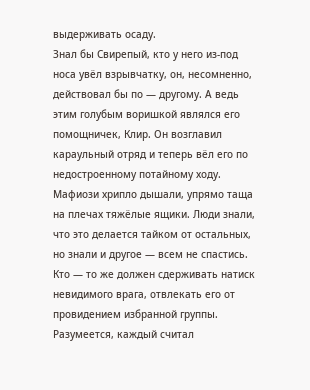выдерживать осаду.
Знал бы Свирепый, кто у него из-под носа увёл взрывчатку, он, несомненно, действовал бы по — другому. А ведь этим голубым воришкой являлся его помощничек, Клир. Он возглавил караульный отряд и теперь вёл его по недостроенному потайному ходу.
Мафиози хрипло дышали, упрямо таща на плечах тяжёлые ящики. Люди знали, что это делается тайком от остальных, но знали и другое — всем не спастись. Кто — то же должен сдерживать натиск невидимого врага, отвлекать его от провидением избранной группы. Разумеется, каждый считал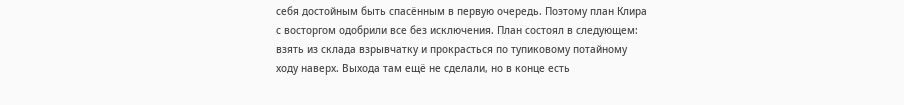себя достойным быть спасённым в первую очередь. Поэтому план Клира с восторгом одобрили все без исключения. План состоял в следующем: взять из склада взрывчатку и прокрасться по тупиковому потайному ходу наверх. Выхода там ещё не сделали, но в конце есть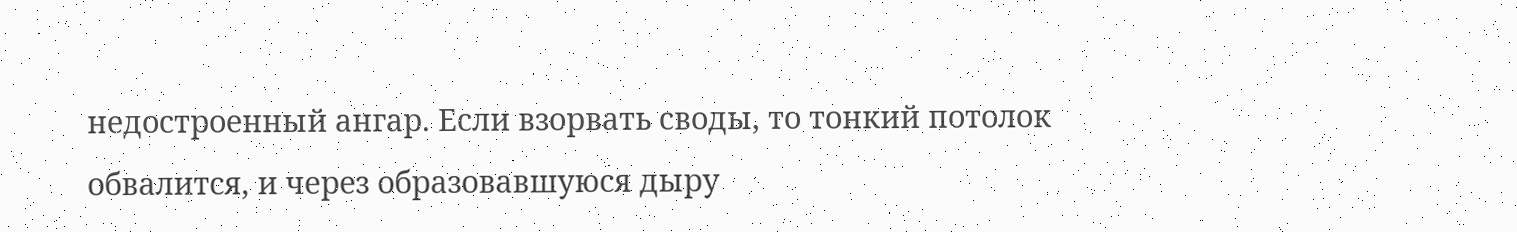недостроенный ангар. Если взорвать своды, то тонкий потолок обвалится, и через образовавшуюся дыру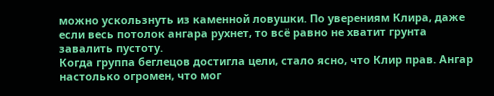можно ускользнуть из каменной ловушки. По уверениям Клира, даже если весь потолок ангара рухнет, то всё равно не хватит грунта завалить пустоту.
Когда группа беглецов достигла цели, стало ясно, что Клир прав. Ангар настолько огромен, что мог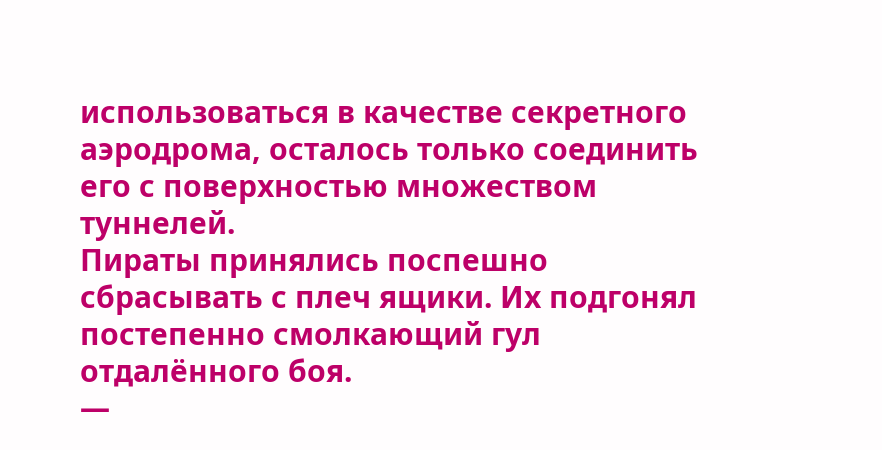использоваться в качестве секретного аэродрома, осталось только соединить его с поверхностью множеством туннелей.
Пираты принялись поспешно сбрасывать с плеч ящики. Их подгонял постепенно смолкающий гул отдалённого боя.
—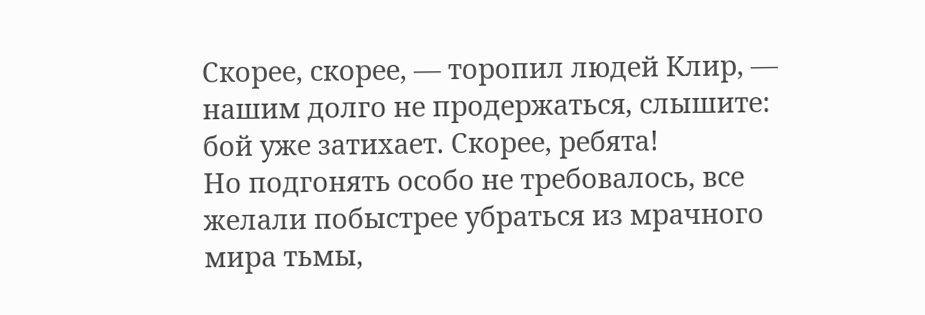Скорее, скорее, — торопил людей Клир, — нашим долго не продержаться, слышите: бой уже затихает. Скорее, ребята!
Но подгонять особо не требовалось, все желали побыстрее убраться из мрачного мира тьмы,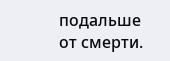подальше от смерти.